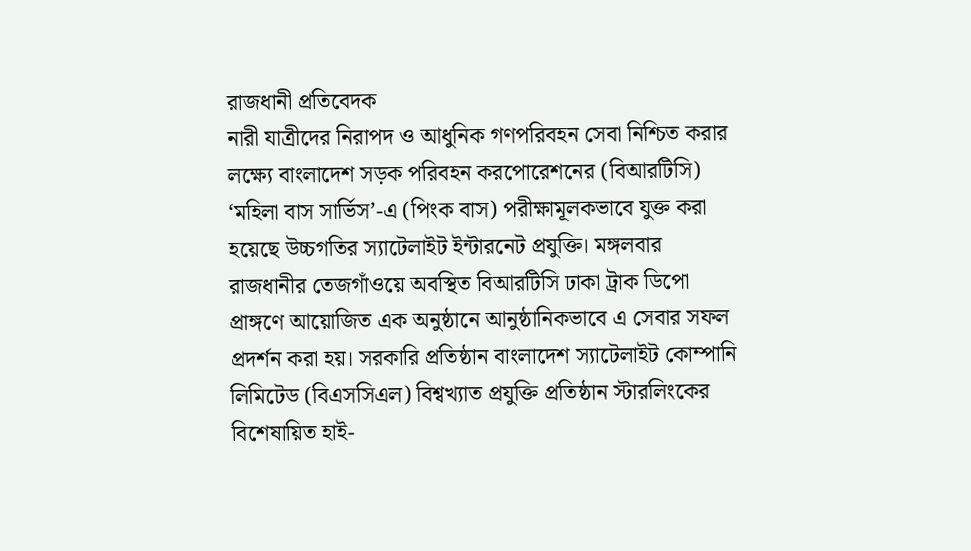রাজধানী প্রতিবেদক
নারী যাত্রীদের নিরাপদ ও আধুনিক গণপরিবহন সেবা নিশ্চিত করার লক্ষ্যে বাংলাদেশ সড়ক পরিবহন করপোরেশনের (বিআরটিসি) ‘মহিলা বাস সার্ভিস’-এ (পিংক বাস) পরীক্ষামূলকভাবে যুক্ত করা হয়েছে উচ্চগতির স্যাটেলাইট ইন্টারনেট প্রযুক্তি। মঙ্গলবার রাজধানীর তেজগাঁওয়ে অবস্থিত বিআরটিসি ঢাকা ট্রাক ডিপো প্রাঙ্গণে আয়োজিত এক অনুষ্ঠানে আনুষ্ঠানিকভাবে এ সেবার সফল প্রদর্শন করা হয়। সরকারি প্রতিষ্ঠান বাংলাদেশ স্যাটেলাইট কোম্পানি লিমিটেড (বিএসসিএল) বিশ্বখ্যাত প্রযুক্তি প্রতিষ্ঠান স্টারলিংকের বিশেষায়িত হাই-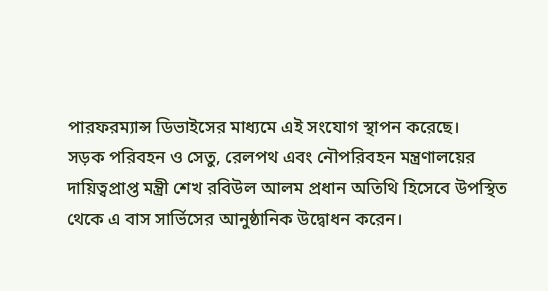পারফরম্যান্স ডিভাইসের মাধ্যমে এই সংযোগ স্থাপন করেছে।
সড়ক পরিবহন ও সেতু, রেলপথ এবং নৌপরিবহন মন্ত্রণালয়ের দায়িত্বপ্রাপ্ত মন্ত্রী শেখ রবিউল আলম প্রধান অতিথি হিসেবে উপস্থিত থেকে এ বাস সার্ভিসের আনুষ্ঠানিক উদ্বোধন করেন।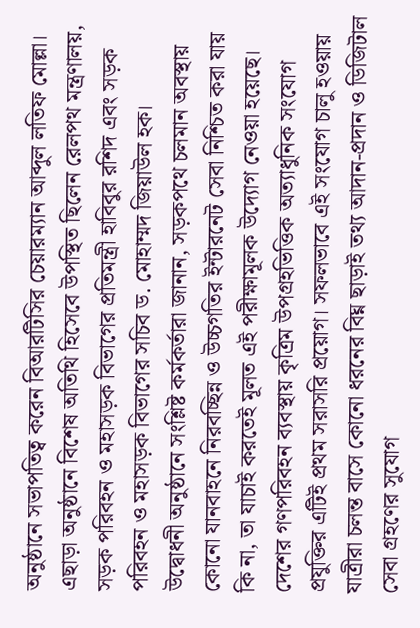অনুষ্ঠানে সভাপতিত্ব করেন বিআরটিসির চেয়ারম্যান আব্দুল লতিফ মোল্লা। এছাড়া অনুষ্ঠানে বিশেষ অতিথি হিসেবে উপস্থিত ছিলেন রেলপথ মন্ত্রণালয়, সড়ক পরিবহন ও মহাসড়ক বিভাগের প্রতিমন্ত্রী হাবিবুর রশিদ এবং সড়ক পরিবহন ও মহাসড়ক বিভাগের সচিব ড. মোহাম্মদ জিয়াউল হক।
উদ্বোধনী অনুষ্ঠানে সংশ্লিষ্ট কর্মকর্তারা জানান, সড়কপথে চলমান অবস্থায় কোনো যানবাহনে নিরবচ্ছিন্ন ও উচ্চগতির ইন্টারনেট সেবা নিশ্চিত করা যায় কি না, তা যাচাই করতেই মূলত এই পরীক্ষামূলক উদ্যোগ নেওয়া হয়েছে। দেশের গণপরিবহন ব্যবস্থায় কৃত্রিম উপগ্রহভিত্তিক অত্যাধুনিক সংযোগ প্রযুক্তির এটিই প্রথম সরাসরি প্রয়োগ। সফলভাবে এই সংযোগ চালু হওয়ায় যাত্রীরা চলন্ত বাসে কোনো ধরনের বিঘ্ন ছাড়াই তথ্য আদান-প্রদান ও ডিজিটাল সেবা গ্রহণের সুযোগ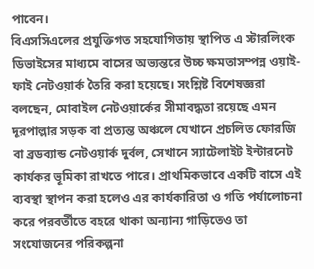পাবেন।
বিএসসিএলের প্রযুক্তিগত সহযোগিতায় স্থাপিত এ স্টারলিংক ডিভাইসের মাধ্যমে বাসের অভ্যন্তরে উচ্চ ক্ষমতাসম্পন্ন ওয়াই-ফাই নেটওয়ার্ক তৈরি করা হয়েছে। সংশ্লিষ্ট বিশেষজ্ঞরা বলছেন, মোবাইল নেটওয়ার্কের সীমাবদ্ধতা রয়েছে এমন দূরপাল্লার সড়ক বা প্রত্যন্ত অঞ্চলে যেখানে প্রচলিত ফোরজি বা ব্রডব্যান্ড নেটওয়ার্ক দুর্বল, সেখানে স্যাটেলাইট ইন্টারনেট কার্যকর ভূমিকা রাখতে পারে। প্রাথমিকভাবে একটি বাসে এই ব্যবস্থা স্থাপন করা হলেও এর কার্যকারিতা ও গতি পর্যালোচনা করে পরবর্তীতে বহরে থাকা অন্যান্য গাড়িতেও তা সংযোজনের পরিকল্পনা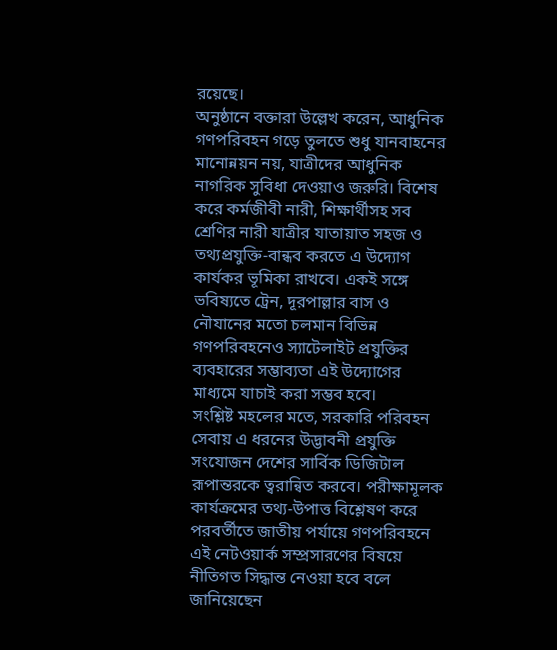রয়েছে।
অনুষ্ঠানে বক্তারা উল্লেখ করেন, আধুনিক গণপরিবহন গড়ে তুলতে শুধু যানবাহনের মানোন্নয়ন নয়, যাত্রীদের আধুনিক নাগরিক সুবিধা দেওয়াও জরুরি। বিশেষ করে কর্মজীবী নারী, শিক্ষার্থীসহ সব শ্রেণির নারী যাত্রীর যাতায়াত সহজ ও তথ্যপ্রযুক্তি-বান্ধব করতে এ উদ্যোগ কার্যকর ভূমিকা রাখবে। একই সঙ্গে ভবিষ্যতে ট্রেন, দূরপাল্লার বাস ও নৌযানের মতো চলমান বিভিন্ন গণপরিবহনেও স্যাটেলাইট প্রযুক্তির ব্যবহারের সম্ভাব্যতা এই উদ্যোগের মাধ্যমে যাচাই করা সম্ভব হবে।
সংশ্লিষ্ট মহলের মতে, সরকারি পরিবহন সেবায় এ ধরনের উদ্ভাবনী প্রযুক্তি সংযোজন দেশের সার্বিক ডিজিটাল রূপান্তরকে ত্বরান্বিত করবে। পরীক্ষামূলক কার্যক্রমের তথ্য-উপাত্ত বিশ্লেষণ করে পরবর্তীতে জাতীয় পর্যায়ে গণপরিবহনে এই নেটওয়ার্ক সম্প্রসারণের বিষয়ে নীতিগত সিদ্ধান্ত নেওয়া হবে বলে জানিয়েছেন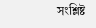সংশ্লিষ্ট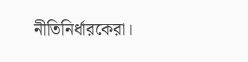নীতিনির্ধারকেরা।